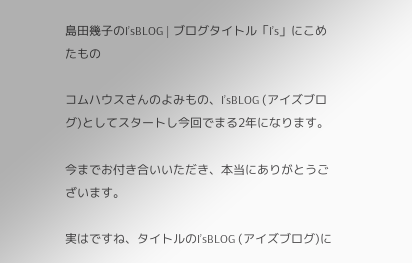島田幾子のI’sBLOG | ブログタイトル「I’s」にこめたもの

コムハウスさんのよみもの、I’sBLOG (アイズブログ)としてスタートし今回でまる2年になります。

今までお付き合いいただき、本当にありがとうございます。

実はですね、タイトルのI’sBLOG (アイズブログ)に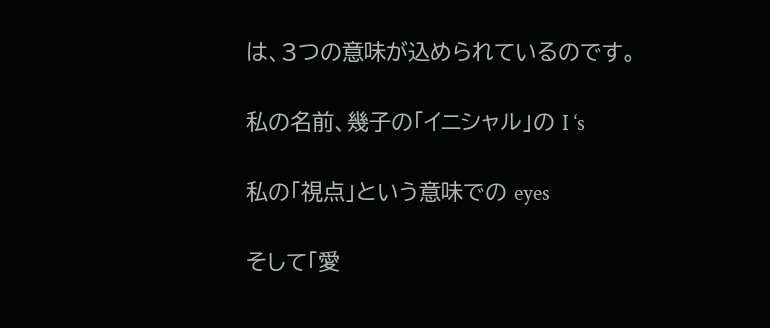は、3つの意味が込められているのです。

私の名前、幾子の「イニシャル」の I ‘s

私の「視点」という意味での eyes

そして「愛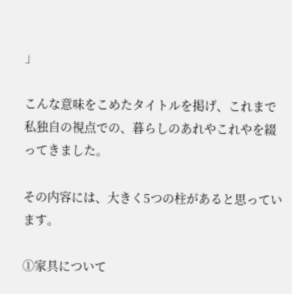」

こんな意味をこめたタイトルを掲げ、これまで私独自の視点での、暮らしのあれやこれやを綴ってきました。

その内容には、大きく5つの柱があると思っています。

①家具について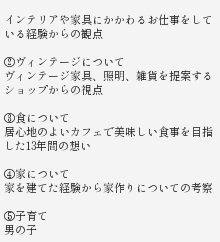インテリアや家具にかかわるお仕事をしている経験からの観点

②ヴィンテージについて
ヴィンテージ家具、照明、雑貨を提案するショップからの視点

③食について
居心地のよいカフェで美味しい食事を目指した13年間の想い

④家について
家を建てた経験から家作りについての考察

⑤子育て
男の子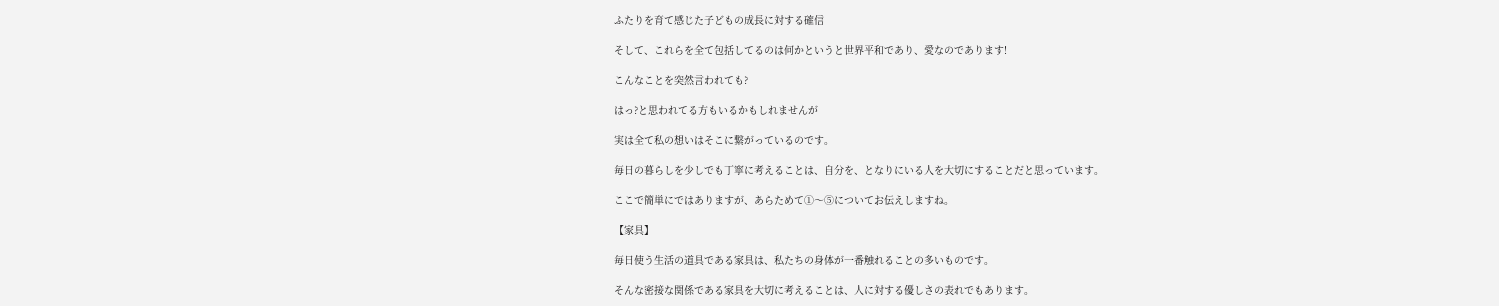ふたりを育て感じた子どもの成長に対する確信

そして、これらを全て包括してるのは何かというと世界平和であり、愛なのであります!

こんなことを突然言われても?

はっ?と思われてる方もいるかもしれませんが

実は全て私の想いはそこに繋がっているのです。

毎日の暮らしを少しでも丁寧に考えることは、自分を、となりにいる人を大切にすることだと思っています。

ここで簡単にではありますが、あらためて①〜⑤についてお伝えしますね。

【家具】

毎日使う生活の道具である家具は、私たちの身体が一番触れることの多いものです。

そんな密接な関係である家具を大切に考えることは、人に対する優しさの表れでもあります。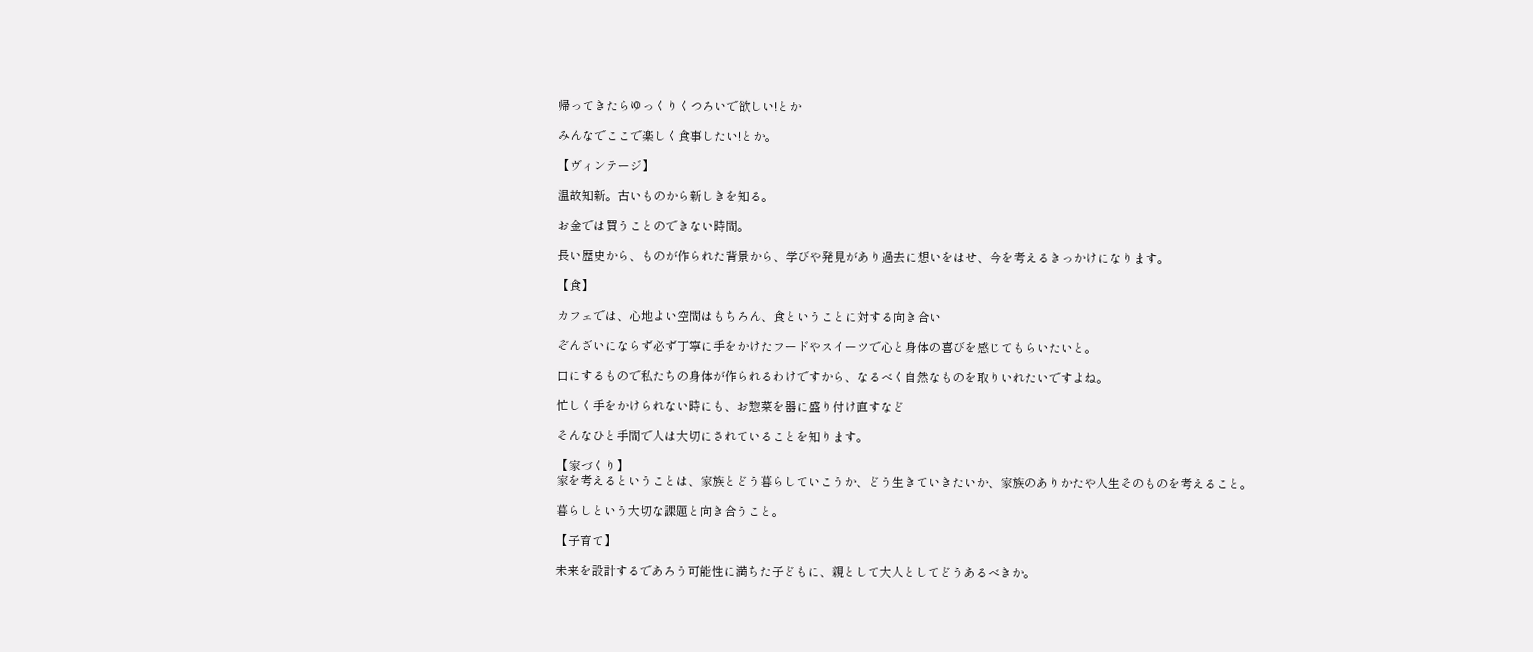帰ってきたらゆっくりくつろいで欲しい!とか

みんなでここで楽しく食事したい!とか。

【ヴィンテージ】

温故知新。古いものから新しきを知る。

お金では買うことのできない時間。

長い歴史から、ものが作られた背景から、学びや発見があり過去に想いをはせ、今を考えるきっかけになります。

【食】

カフェでは、心地よい空間はもちろん、食ということに対する向き合い

ぞんざいにならず必ず丁寧に手をかけたフードやスイーツで心と身体の喜びを感じてもらいたいと。

口にするもので私たちの身体が作られるわけですから、なるべく自然なものを取りいれたいですよね。

忙しく手をかけられない時にも、お惣菜を器に盛り付け直すなど

そんなひと手間で人は大切にされていることを知ります。

【家づくり】
家を考えるということは、家族とどう暮らしていこうか、どう生きていきたいか、家族のありかたや人生そのものを考えること。

暮らしという大切な課題と向き合うこと。

【子育て】

未来を設計するであろう可能性に満ちた子どもに、親として大人としてどうあるべきか。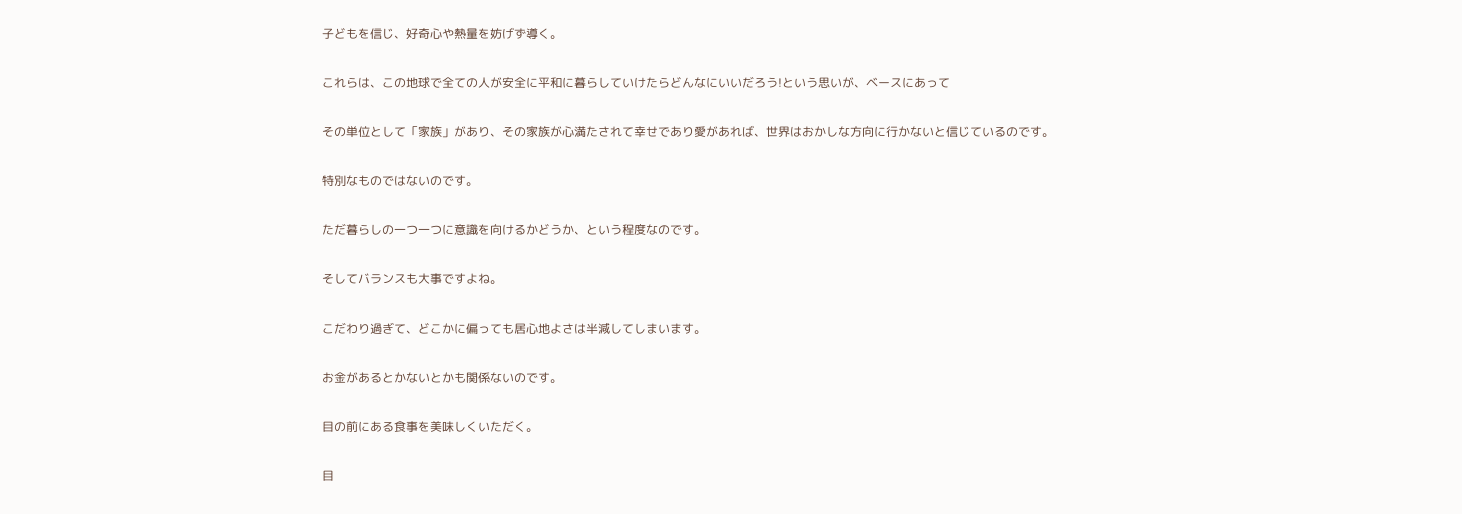子どもを信じ、好奇心や熱量を妨げず導く。

これらは、この地球で全ての人が安全に平和に暮らしていけたらどんなにいいだろう!という思いが、ベースにあって

その単位として「家族」があり、その家族が心満たされて幸せであり愛があれば、世界はおかしな方向に行かないと信じているのです。

特別なものではないのです。

ただ暮らしの一つ一つに意識を向けるかどうか、という程度なのです。

そしてバランスも大事ですよね。

こだわり過ぎて、どこかに偏っても居心地よさは半減してしまいます。

お金があるとかないとかも関係ないのです。

目の前にある食事を美味しくいただく。

目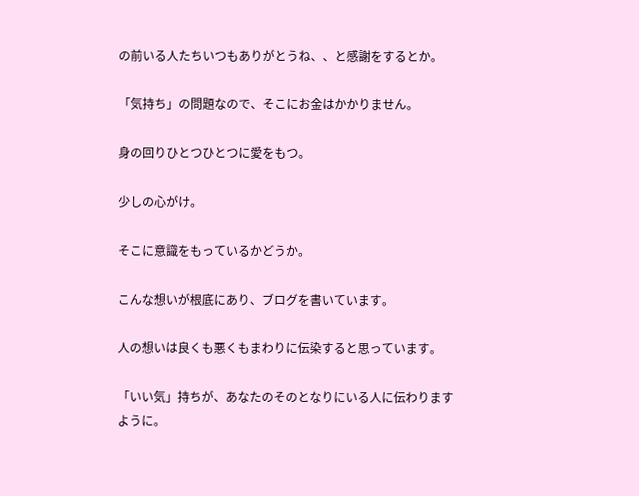の前いる人たちいつもありがとうね、、と感謝をするとか。

「気持ち」の問題なので、そこにお金はかかりません。

身の回りひとつひとつに愛をもつ。

少しの心がけ。

そこに意識をもっているかどうか。

こんな想いが根底にあり、ブログを書いています。

人の想いは良くも悪くもまわりに伝染すると思っています。

「いい気」持ちが、あなたのそのとなりにいる人に伝わりますように。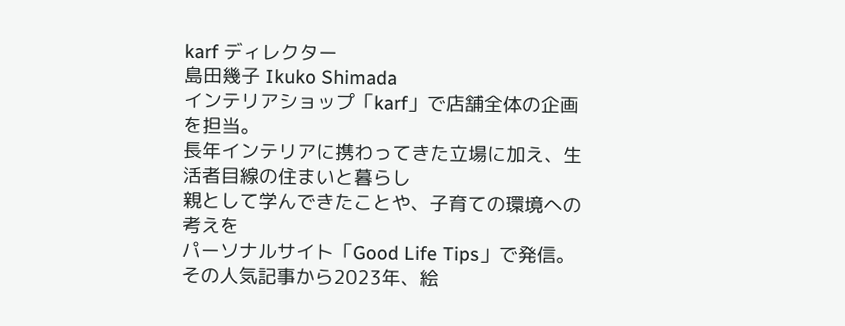karf ディレクター
島田幾子 Ikuko Shimada
インテリアショップ「karf」で店舗全体の企画を担当。
長年インテリアに携わってきた立場に加え、生活者目線の住まいと暮らし
親として学んできたことや、子育ての環境への考えを
パーソナルサイト「Good Life Tips」で発信。
その人気記事から2023年、絵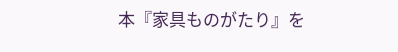本『家具ものがたり』を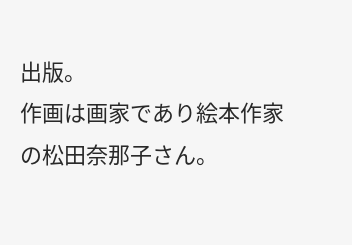出版。
作画は画家であり絵本作家の松田奈那子さん。